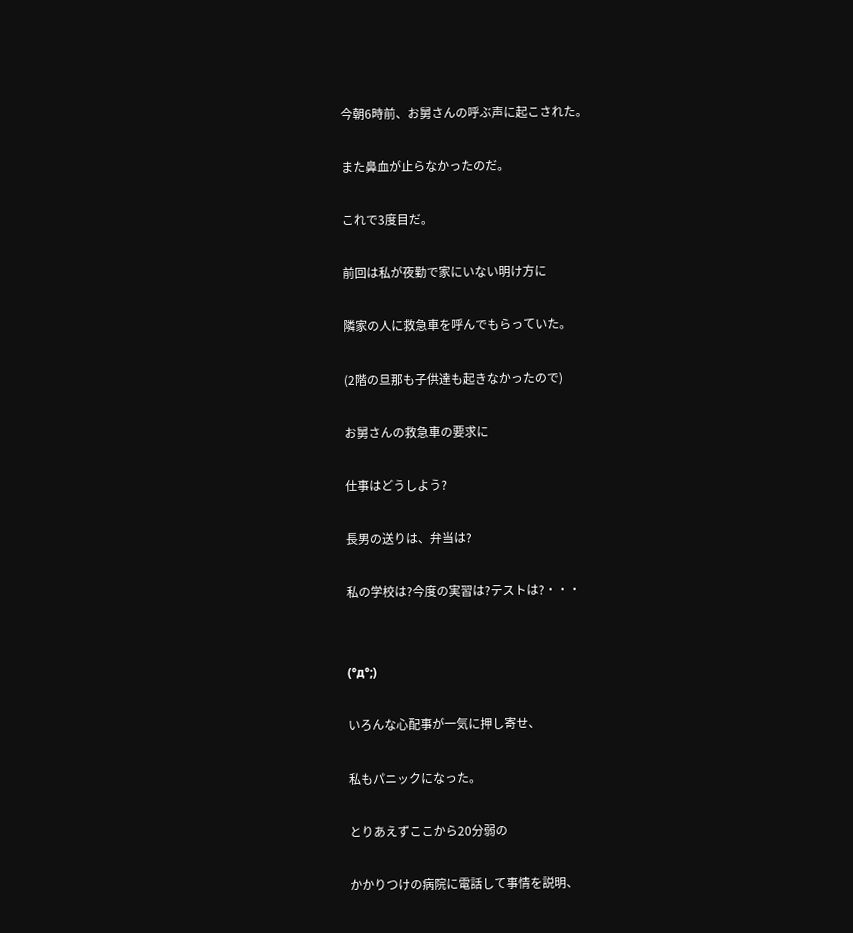今朝6時前、お舅さんの呼ぶ声に起こされた。

また鼻血が止らなかったのだ。

これで3度目だ。

前回は私が夜勤で家にいない明け方に

隣家の人に救急車を呼んでもらっていた。

(2階の旦那も子供達も起きなかったので)

お舅さんの救急車の要求に

仕事はどうしよう?

長男の送りは、弁当は?

私の学校は?今度の実習は?テストは?・・・


(°д°;)

いろんな心配事が一気に押し寄せ、

私もパニックになった。

とりあえずここから20分弱の

かかりつけの病院に電話して事情を説明、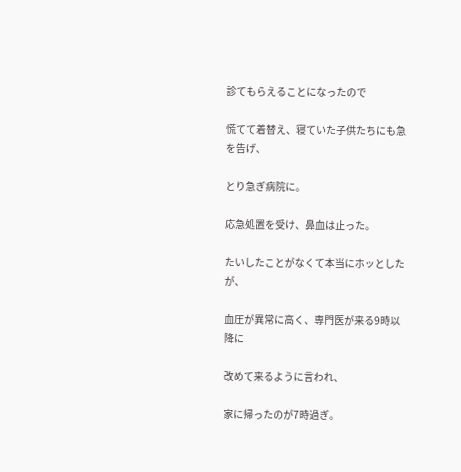診てもらえることになったので

慌てて着替え、寝ていた子供たちにも急を告げ、

とり急ぎ病院に。

応急処置を受け、鼻血は止った。

たいしたことがなくて本当にホッとしたが、

血圧が異常に高く、専門医が来る9時以降に

改めて来るように言われ、

家に帰ったのが7時過ぎ。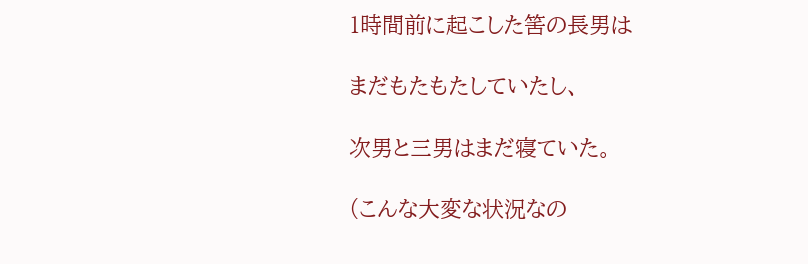1時間前に起こした筈の長男は

まだもたもたしていたし、

次男と三男はまだ寝ていた。

(こんな大変な状況なの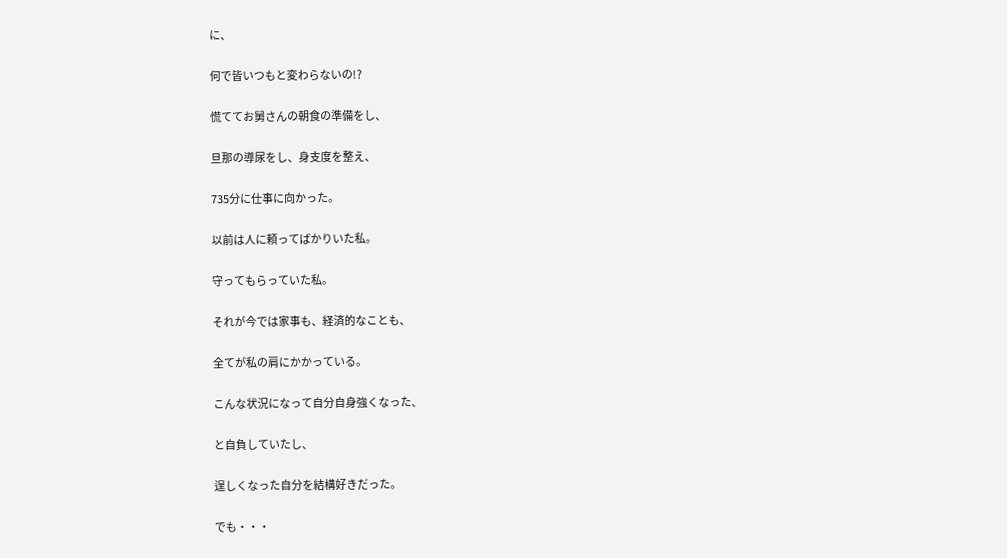に、

何で皆いつもと変わらないの!?

慌ててお舅さんの朝食の準備をし、

旦那の導尿をし、身支度を整え、

735分に仕事に向かった。

以前は人に頼ってばかりいた私。

守ってもらっていた私。

それが今では家事も、経済的なことも、

全てが私の肩にかかっている。

こんな状況になって自分自身強くなった、

と自負していたし、

逞しくなった自分を結構好きだった。

でも・・・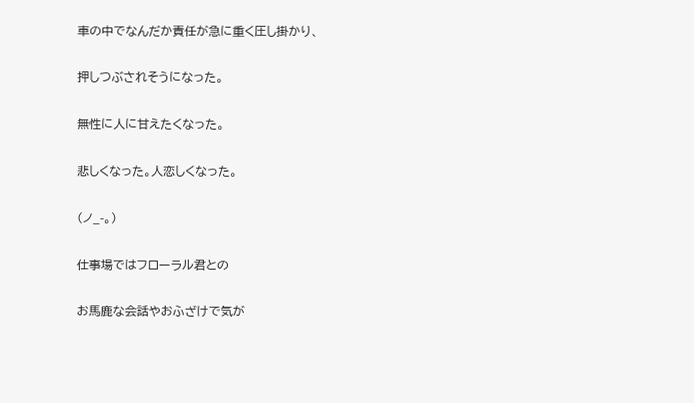車の中でなんだか責任が急に重く圧し掛かり、

押しつぶされそうになった。

無性に人に甘えたくなった。

悲しくなった。人恋しくなった。

(ノ_-。)

仕事場ではフローラル君との

お馬鹿な会話やおふざけで気が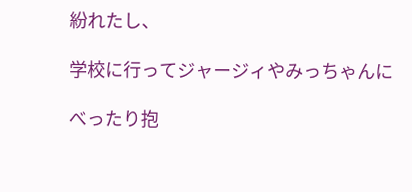紛れたし、

学校に行ってジャージィやみっちゃんに

べったり抱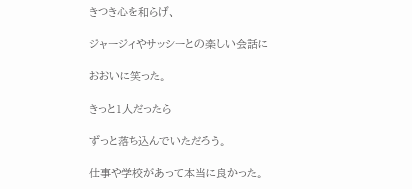きつき心を和らげ、

ジャージィやサッシーとの楽しい会話に

おおいに笑った。

きっと1人だったら

ずっと落ち込んでいただろう。

仕事や学校があって本当に良かった。